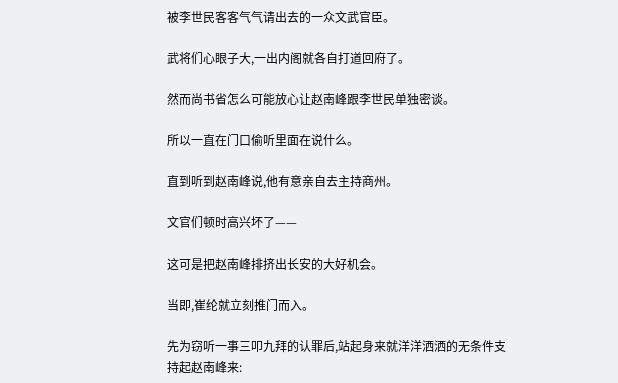被李世民客客气气请出去的一众文武官臣。

武将们心眼子大,一出内阁就各自打道回府了。

然而尚书省怎么可能放心让赵南峰跟李世民单独密谈。

所以一直在门口偷听里面在说什么。

直到听到赵南峰说,他有意亲自去主持商州。

文官们顿时高兴坏了——

这可是把赵南峰排挤出长安的大好机会。

当即,崔纶就立刻推门而入。

先为窃听一事三叩九拜的认罪后,站起身来就洋洋洒洒的无条件支持起赵南峰来: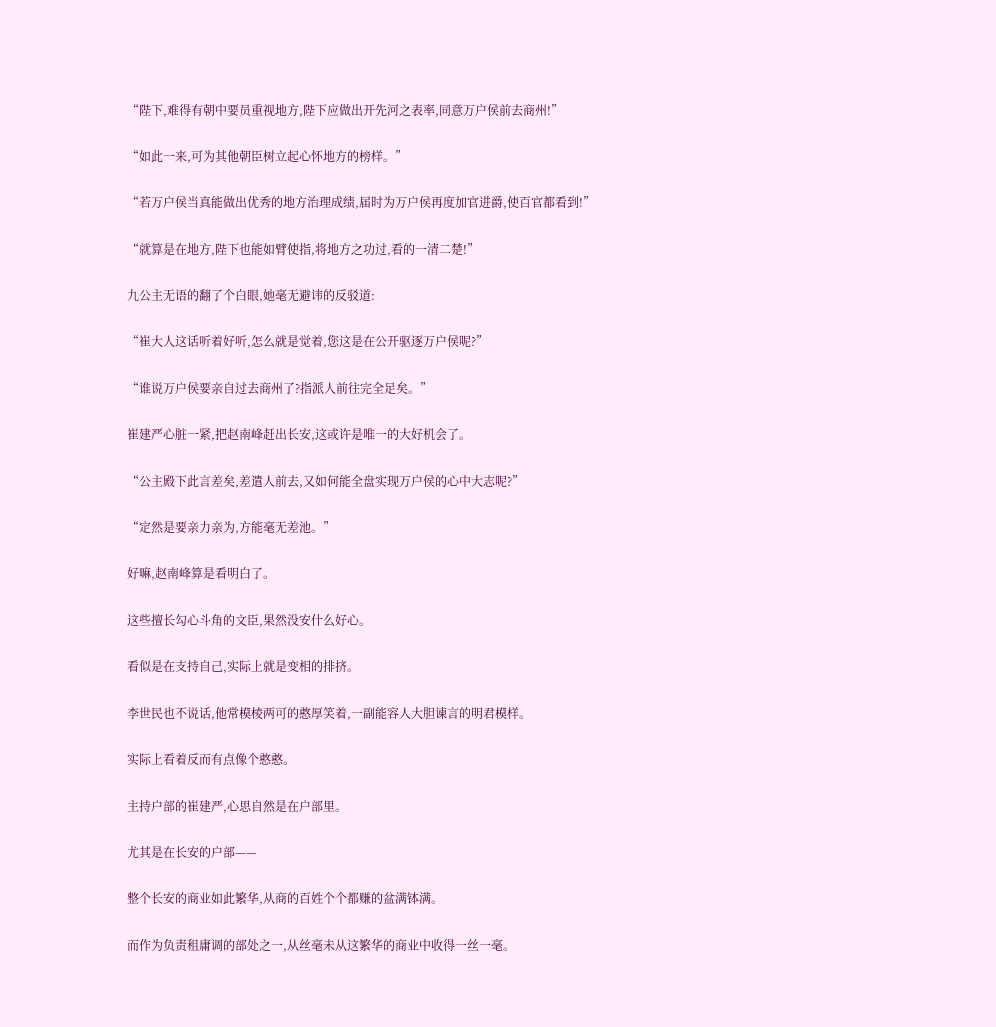“陛下,难得有朝中要员重视地方,陛下应做出开先河之表率,同意万户侯前去商州!”

“如此一来,可为其他朝臣树立起心怀地方的榜样。”

“若万户侯当真能做出优秀的地方治理成绩,届时为万户侯再度加官进爵,使百官都看到!”

“就算是在地方,陛下也能如臂使指,将地方之功过,看的一清二楚!”

九公主无语的翻了个白眼,她毫无避讳的反驳道:

“崔大人这话听着好听,怎么就是觉着,您这是在公开驱逐万户侯呢?”

“谁说万户侯要亲自过去商州了?指派人前往完全足矣。”

崔建严心脏一紧,把赵南峰赶出长安,这或许是唯一的大好机会了。

“公主殿下此言差矣,差遣人前去,又如何能全盘实现万户侯的心中大志呢?”

“定然是要亲力亲为,方能毫无差池。”

好嘛,赵南峰算是看明白了。

这些擅长勾心斗角的文臣,果然没安什么好心。

看似是在支持自己,实际上就是变相的排挤。

李世民也不说话,他常模棱两可的憨厚笑着,一副能容人大胆谏言的明君模样。

实际上看着反而有点像个憨憨。

主持户部的崔建严,心思自然是在户部里。

尤其是在长安的户部——

整个长安的商业如此繁华,从商的百姓个个都赚的盆满钵满。

而作为负责租庸调的部处之一,从丝毫未从这繁华的商业中收得一丝一毫。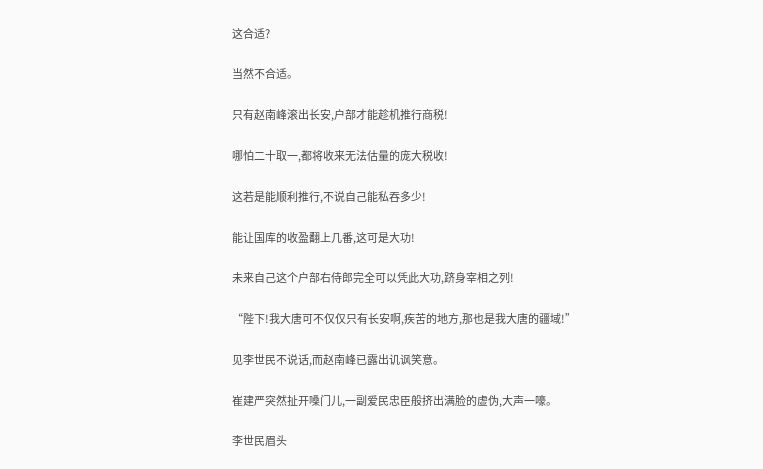这合适?

当然不合适。

只有赵南峰滚出长安,户部才能趁机推行商税!

哪怕二十取一,都将收来无法估量的庞大税收!

这若是能顺利推行,不说自己能私吞多少!

能让国库的收盈翻上几番,这可是大功!

未来自己这个户部右侍郎完全可以凭此大功,跻身宰相之列!

“陛下!我大唐可不仅仅只有长安啊,疾苦的地方,那也是我大唐的疆域!”

见李世民不说话,而赵南峰已露出讥讽笑意。

崔建严突然扯开嗓门儿,一副爱民忠臣般挤出满脸的虚伪,大声一嚎。

李世民眉头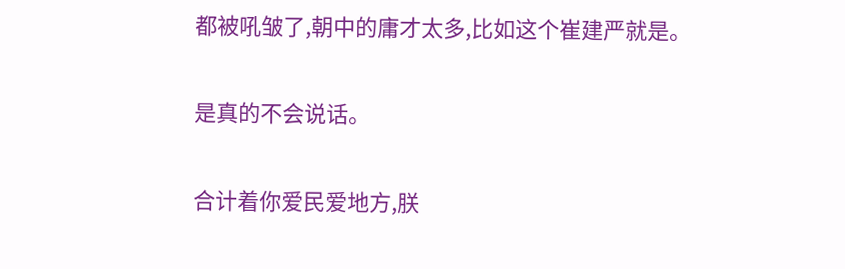都被吼皱了,朝中的庸才太多,比如这个崔建严就是。

是真的不会说话。

合计着你爱民爱地方,朕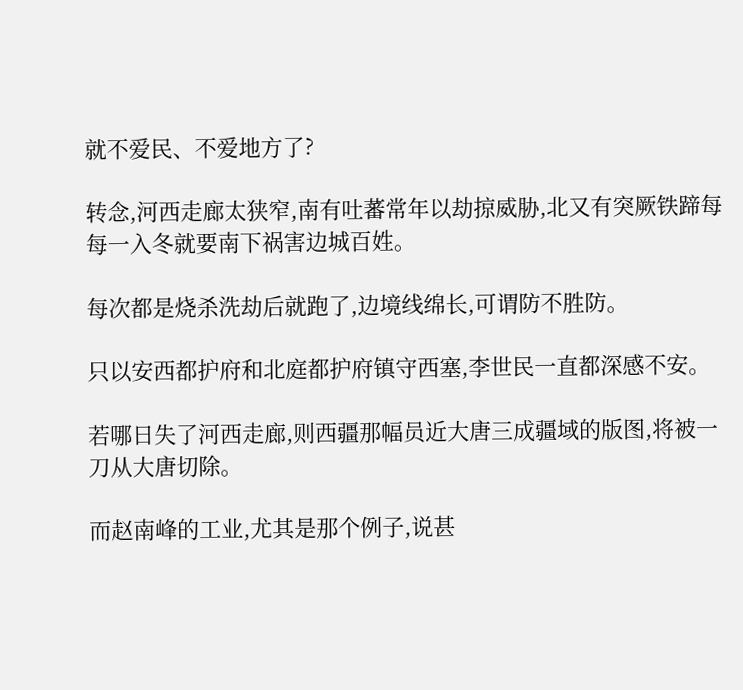就不爱民、不爱地方了?

转念,河西走廊太狭窄,南有吐蕃常年以劫掠威胁,北又有突厥铁蹄每每一入冬就要南下祸害边城百姓。

每次都是烧杀洗劫后就跑了,边境线绵长,可谓防不胜防。

只以安西都护府和北庭都护府镇守西塞,李世民一直都深感不安。

若哪日失了河西走廊,则西疆那幅员近大唐三成疆域的版图,将被一刀从大唐切除。

而赵南峰的工业,尤其是那个例子,说甚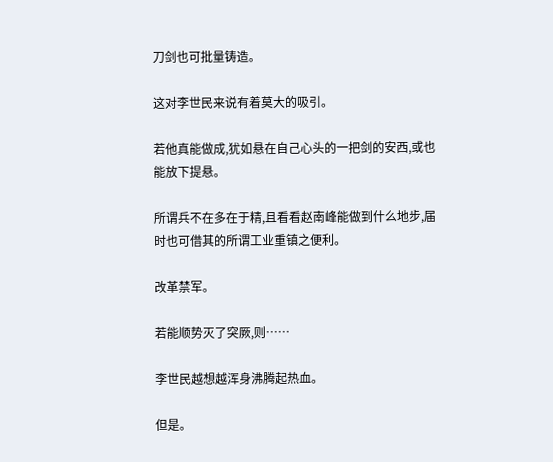刀剑也可批量铸造。

这对李世民来说有着莫大的吸引。

若他真能做成,犹如悬在自己心头的一把剑的安西,或也能放下提悬。

所谓兵不在多在于精,且看看赵南峰能做到什么地步,届时也可借其的所谓工业重镇之便利。

改革禁军。

若能顺势灭了突厥,则……

李世民越想越浑身沸腾起热血。

但是。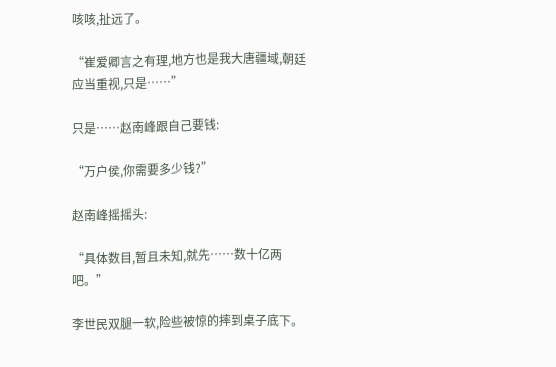咳咳,扯远了。

“崔爱卿言之有理,地方也是我大唐疆域,朝廷应当重视,只是……”

只是……赵南峰跟自己要钱:

“万户侯,你需要多少钱?”

赵南峰摇摇头:

“具体数目,暂且未知,就先……数十亿两吧。”

李世民双腿一软,险些被惊的摔到桌子底下。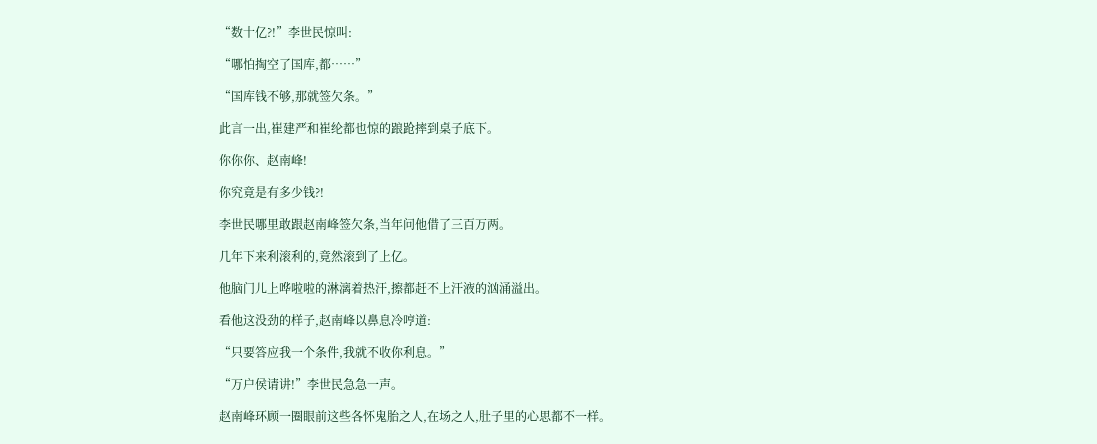“数十亿?!”李世民惊叫:

“哪怕掏空了国库,都……”

“国库钱不够,那就签欠条。”

此言一出,崔建严和崔纶都也惊的踉跄摔到桌子底下。

你你你、赵南峰!

你究竟是有多少钱?!

李世民哪里敢跟赵南峰签欠条,当年问他借了三百万两。

几年下来利滚利的,竟然滚到了上亿。

他脑门儿上哗啦啦的淋漓着热汗,擦都赶不上汗液的汹涌溢出。

看他这没劲的样子,赵南峰以鼻息冷哼道:

“只要答应我一个条件,我就不收你利息。”

“万户侯请讲!”李世民急急一声。

赵南峰环顾一圈眼前这些各怀鬼胎之人,在场之人,肚子里的心思都不一样。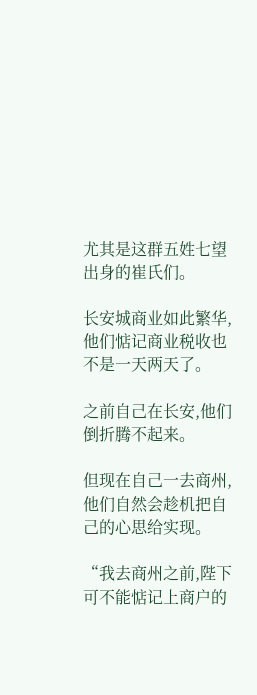尤其是这群五姓七望出身的崔氏们。

长安城商业如此繁华,他们惦记商业税收也不是一天两天了。

之前自己在长安,他们倒折腾不起来。

但现在自己一去商州,他们自然会趁机把自己的心思给实现。

“我去商州之前,陛下可不能惦记上商户的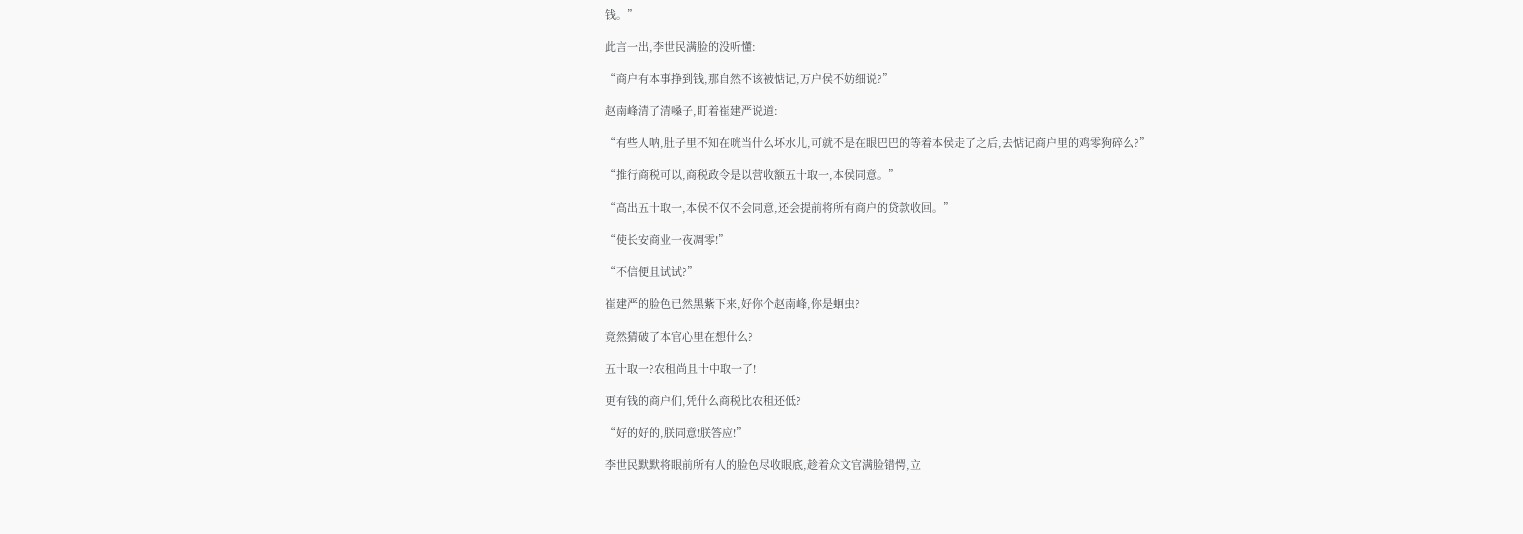钱。”

此言一出,李世民满脸的没听懂:

“商户有本事挣到钱,那自然不该被惦记,万户侯不妨细说?”

赵南峰清了清嗓子,盯着崔建严说道:

“有些人呐,肚子里不知在咣当什么坏水儿,可就不是在眼巴巴的等着本侯走了之后,去惦记商户里的鸡零狗碎么?”

“推行商税可以,商税政令是以营收额五十取一,本侯同意。”

“高出五十取一,本侯不仅不会同意,还会提前将所有商户的贷款收回。”

“使长安商业一夜凋零!”

“不信便且试试?”

崔建严的脸色已然黑紫下来,好你个赵南峰,你是蛔虫?

竟然猜破了本官心里在想什么?

五十取一?农租尚且十中取一了!

更有钱的商户们,凭什么商税比农租还低?

“好的好的,朕同意!朕答应!”

李世民默默将眼前所有人的脸色尽收眼底,趁着众文官满脸错愕,立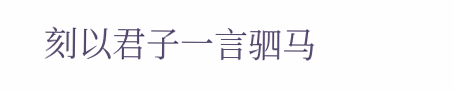刻以君子一言驷马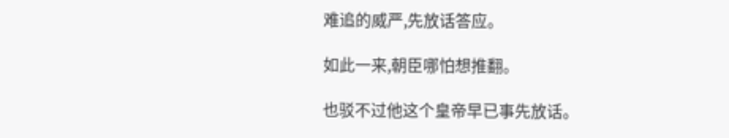难追的威严,先放话答应。

如此一来,朝臣哪怕想推翻。

也驳不过他这个皇帝早已事先放话。